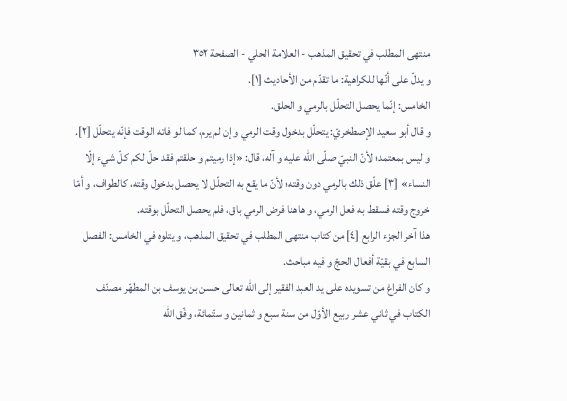منتهى المطلب في تحقيق المذهب - العلامة الحلي - الصفحة ٣٥٢
و يدلّ على أنّها للكراهية: ما تقدّم من الأحاديث [١].
الخامس: إنّما يحصل التحلّل بالرمي و الحلق.
و قال أبو سعيد الإصطخريّ: يتحلّل بدخول وقت الرمي و إن لم يرم، كما لو فاته الوقت فإنّه يتحلّل [٢].
و ليس بمعتمد؛ لأنّ النبيّ صلّى اللّه عليه و آله، قال: «إذا رميتم و حلقتم فقد حلّ لكم كلّ شيء إلّا النساء» [٣] علّق ذلك بالرمي دون وقته؛ لأنّ ما يقع به التحلّل لا يحصل بدخول وقته، كالطواف، و أمّا خروج وقته فسقط به فعل الرمي، و هاهنا فرض الرمي باق، فلم يحصل التحلّل بوقته.
هذا آخر الجزء الرابع [٤] من كتاب منتهى المطلب في تحقيق المذهب، و يتلوه في الخامس: الفصل السابع في بقيّة أفعال الحجّ و فيه مباحث.
و كان الفراغ من تسويده على يد العبد الفقير إلى اللّه تعالى حسن بن يوسف بن المطهّر مصنّف الكتاب في ثاني عشر ربيع الأوّل من سنة سبع و ثمانين و ستّمائة، وفّق اللّه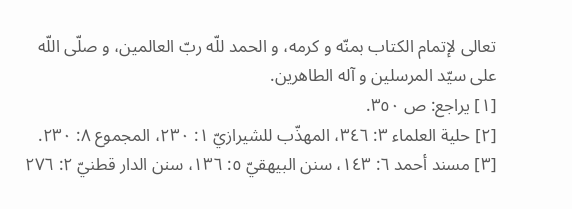تعالى لإتمام الكتاب بمنّه و كرمه، و الحمد للّه ربّ العالمين، و صلّى اللّه على سيّد المرسلين و آله الطاهرين.
[١] يراجع: ص ٣٥٠.
[٢] حلية العلماء ٣: ٣٤٦، المهذّب للشيرازيّ ١: ٢٣٠، المجموع ٨: ٢٣٠.
[٣] مسند أحمد ٦: ١٤٣، سنن البيهقيّ ٥: ١٣٦، سنن الدار قطنيّ ٢: ٢٧٦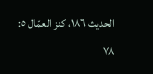الحديث ١٨٦، كنز العمّال ٥: ٧٨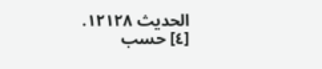الحديث ١٢١٢٨.
[٤] حسب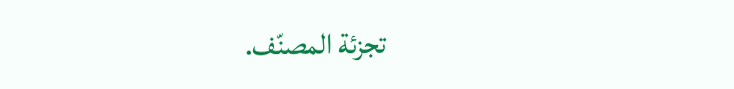تجزئة المصنّف.